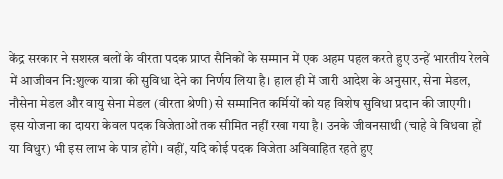केंद्र सरकार ने सशस्त्र बलों के वीरता पदक प्राप्त सैनिकों के सम्मान में एक अहम पहल करते हुए उन्हें भारतीय रेलवे में आजीवन नि:शुल्क यात्रा की सुविधा देने का निर्णय लिया है। हाल ही में जारी आदेश के अनुसार, सेना मेडल, नौसेना मेडल और वायु सेना मेडल (वीरता श्रेणी) से सम्मानित कर्मियों को यह विशेष सुविधा प्रदान की जाएगी।
इस योजना का दायरा केवल पदक विजेताओं तक सीमित नहीं रखा गया है। उनके जीवनसाथी (चाहे वे विधवा हों या विधुर) भी इस लाभ के पात्र होंगे। वहीं, यदि कोई पदक विजेता अविवाहित रहते हुए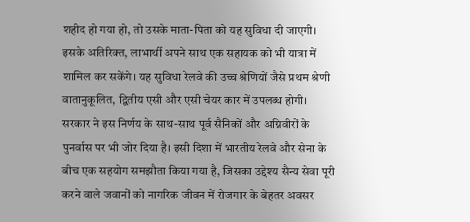शहीद हो गया हो, तो उसके माता-पिता को यह सुविधा दी जाएगी। इसके अतिरिक्त, लाभार्थी अपने साथ एक सहायक को भी यात्रा में शामिल कर सकेंगे। यह सुविधा रेलवे की उच्च श्रेणियों जैसे प्रथम श्रेणी वातानुकूलित, द्वितीय एसी और एसी चेयर कार में उपलब्ध होगी।
सरकार ने इस निर्णय के साथ-साथ पूर्व सैनिकों और अग्निवीरों के पुनर्वास पर भी जोर दिया है। इसी दिशा में भारतीय रेलवे और सेना के बीच एक सहयोग समझौता किया गया है, जिसका उद्देश्य सैन्य सेवा पूरी करने वाले जवानों को नागरिक जीवन में रोजगार के बेहतर अवसर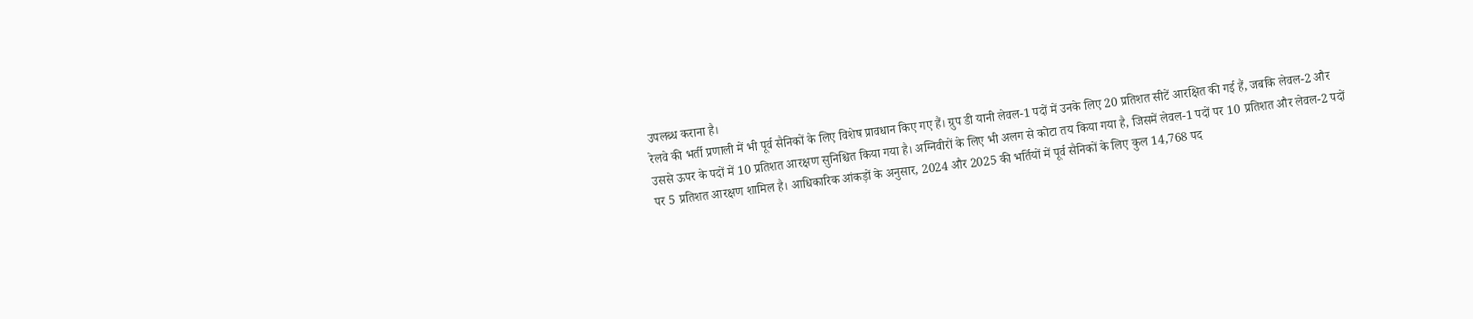उपलब्ध कराना है।
रेलवे की भर्ती प्रणाली में भी पूर्व सैनिकों के लिए विशेष प्रावधान किए गए हैं। ग्रुप डी यानी लेवल-1 पदों में उनके लिए 20 प्रतिशत सीटें आरक्षित की गई हैं, जबकि लेवल-2 और उससे ऊपर के पदों में 10 प्रतिशत आरक्षण सुनिश्चित किया गया है। अग्निवीरों के लिए भी अलग से कोटा तय किया गया है, जिसमें लेवल-1 पदों पर 10 प्रतिशत और लेवल-2 पदों पर 5 प्रतिशत आरक्षण शामिल है। आधिकारिक आंकड़ों के अनुसार, 2024 और 2025 की भर्तियों में पूर्व सैनिकों के लिए कुल 14,768 पद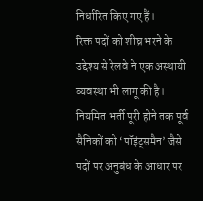निर्धारित किए गए हैं।
रिक्त पदों को शीघ्र भरने के उद्देश्य से रेलवे ने एक अस्थायी व्यवस्था भी लागू की है। नियमित भर्ती पूरी होने तक पूर्व सैनिकों को ‘पॉइंट्समैन’ जैसे पदों पर अनुबंध के आधार पर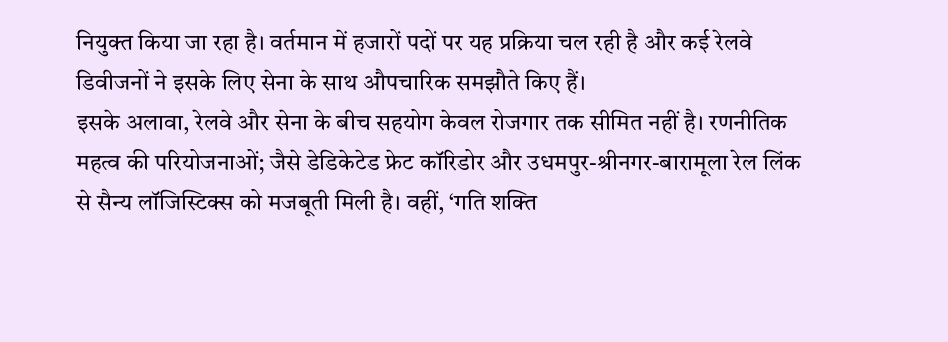नियुक्त किया जा रहा है। वर्तमान में हजारों पदों पर यह प्रक्रिया चल रही है और कई रेलवे डिवीजनों ने इसके लिए सेना के साथ औपचारिक समझौते किए हैं।
इसके अलावा, रेलवे और सेना के बीच सहयोग केवल रोजगार तक सीमित नहीं है। रणनीतिक महत्व की परियोजनाओं; जैसे डेडिकेटेड फ्रेट कॉरिडोर और उधमपुर-श्रीनगर-बारामूला रेल लिंक से सैन्य लॉजिस्टिक्स को मजबूती मिली है। वहीं, ‘गति शक्ति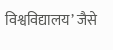विश्वविद्यालय’ जैसे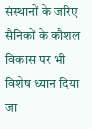संस्थानों के जरिए सैनिकों के कौशल विकास पर भी विशेष ध्यान दिया जा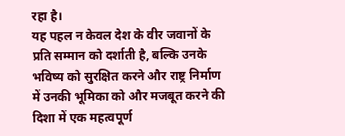रहा है।
यह पहल न केवल देश के वीर जवानों के प्रति सम्मान को दर्शाती है, बल्कि उनके भविष्य को सुरक्षित करने और राष्ट्र निर्माण में उनकी भूमिका को और मजबूत करने की दिशा में एक महत्वपूर्ण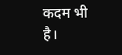कदम भी है।